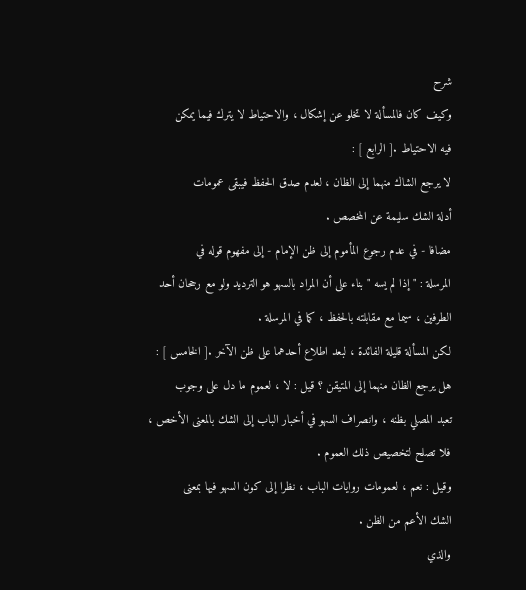شرح
وكيف كان فالمسألة لا تخلو عن إشكال ، والاحتياط لا يترك فيما يمكن
فيه الاحتياط .[ الرابع ] :
لا يرجع الشاك منهما إلى الظان ، لعدم صدق الحفظ فيبقى عمومات
أدلة الشك سليمة عن المخصص .
مضافا - في عدم رجوع المأموم إلى ظن الإمام - إلى مفهوم قوله في
المرسلة : " إذا لم يسه " بناء على أن المراد بالسهو هو الترديد ولو مع رجحان أحد
الطرفين ، سيما مع مقابلته بالحفظ ، كما في المرسلة .
لكن المسألة قليلة الفائدة ، لبعد اطلاع أحدهما على ظن الآخر .[ الخامس ] :
هل يرجع الظان منهما إلى المتيقن ؟ قيل : لا ، لعموم ما دل على وجوب
تعبد المصلي بظنه ، وانصراف السهو في أخبار الباب إلى الشك بالمعنى الأخص ،
فلا تصلح لتخصيص ذلك العموم .
وقيل : نعم ، لعمومات روايات الباب ، نظرا إلى كون السهو فيها بمعنى
الشك الأعم من الظن .
والذي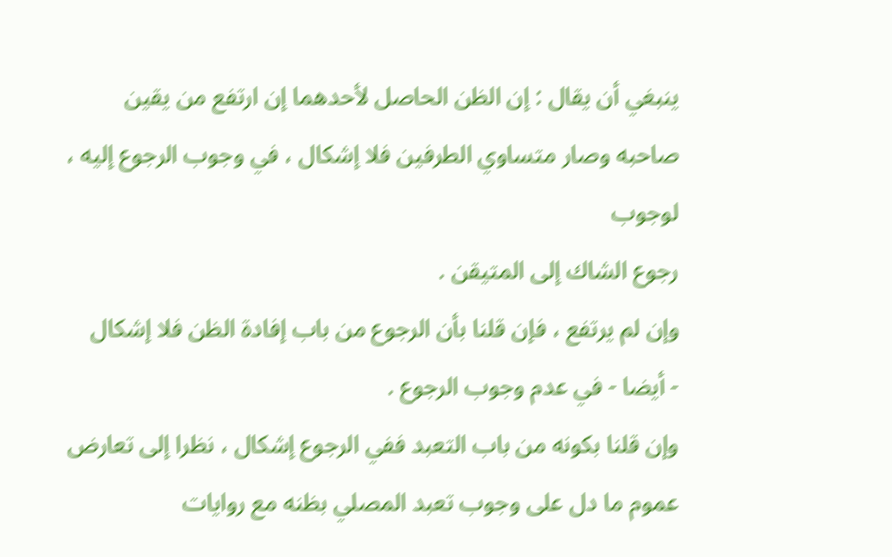ينبغي أن يقال : إن الظن الحاصل لأحدهما إن ارتفع من يقين
صاحبه وصار متساوي الطرفين فلا إشكال ، في وجوب الرجوع إليه ، لوجوب
رجوع الشاك إلى المتيقن .
وإن لم يرتفع ، فإن قلنا بأن الرجوع من باب إفادة الظن فلا إشكال
- أيضا - في عدم وجوب الرجوع .
وإن قلنا بكونه من باب التعبد ففي الرجوع إشكال ، نظرا إلى تعارض
عموم ما دل على وجوب تعبد المصلي بظنه مع روايات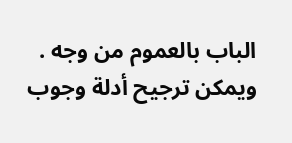الباب بالعموم من وجه .
ويمكن ترجيح أدلة وجوب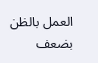العمل بالظن بضعف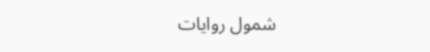شمول روايات